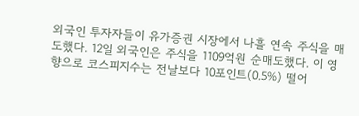외국인 투자자들이 유가증권 시장에서 나흘 연속 주식을 매도했다. 12일 외국인은 주식을 1109억원 순매도했다. 이 영향으로 코스피지수는 전날보다 10포인트(0.5%) 떨어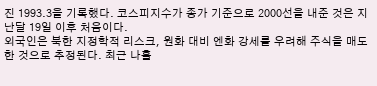진 1993.3을 기록했다. 코스피지수가 종가 기준으로 2000선을 내준 것은 지난달 19일 이후 처음이다.
외국인은 북한 지정학적 리스크, 원화 대비 엔화 강세를 우려해 주식을 매도한 것으로 추정된다. 최근 나흘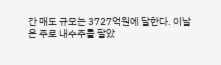간 매도 규모는 3727억원에 달한다. 이날은 주로 내수주를 팔았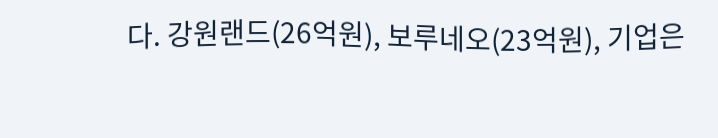다. 강원랜드(26억원), 보루네오(23억원), 기업은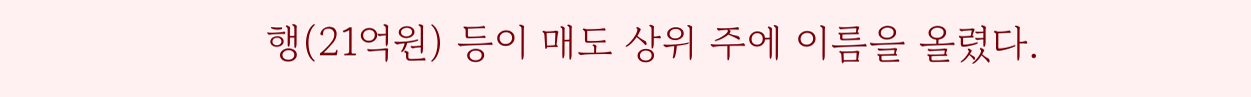행(21억원) 등이 매도 상위 주에 이름을 올렸다.